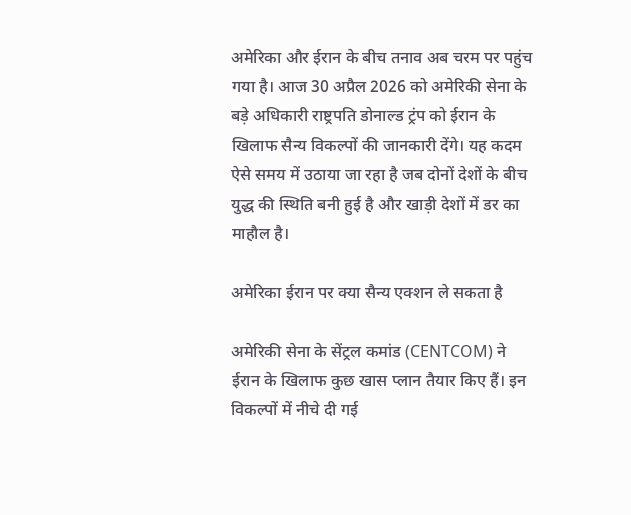अमेरिका और ईरान के बीच तनाव अब चरम पर पहुंच गया है। आज 30 अप्रैल 2026 को अमेरिकी सेना के बड़े अधिकारी राष्ट्रपति डोनाल्ड ट्रंप को ईरान के खिलाफ सैन्य विकल्पों की जानकारी देंगे। यह कदम ऐसे समय में उठाया जा रहा है जब दोनों देशों के बीच युद्ध की स्थिति बनी हुई है और खाड़ी देशों में डर का माहौल है।

अमेरिका ईरान पर क्या सैन्य एक्शन ले सकता है

अमेरिकी सेना के सेंट्रल कमांड (CENTCOM) ने ईरान के खिलाफ कुछ खास प्लान तैयार किए हैं। इन विकल्पों में नीचे दी गई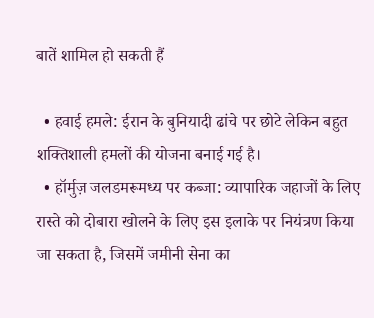बातें शामिल हो सकती हैं

  • हवाई हमले: ईरान के बुनियादी ढांचे पर छोटे लेकिन बहुत शक्तिशाली हमलों की योजना बनाई गई है।
  • हॉर्मुज़ जलडमरूमध्य पर कब्जा: व्यापारिक जहाजों के लिए रास्ते को दोबारा खोलने के लिए इस इलाके पर नियंत्रण किया जा सकता है, जिसमें जमीनी सेना का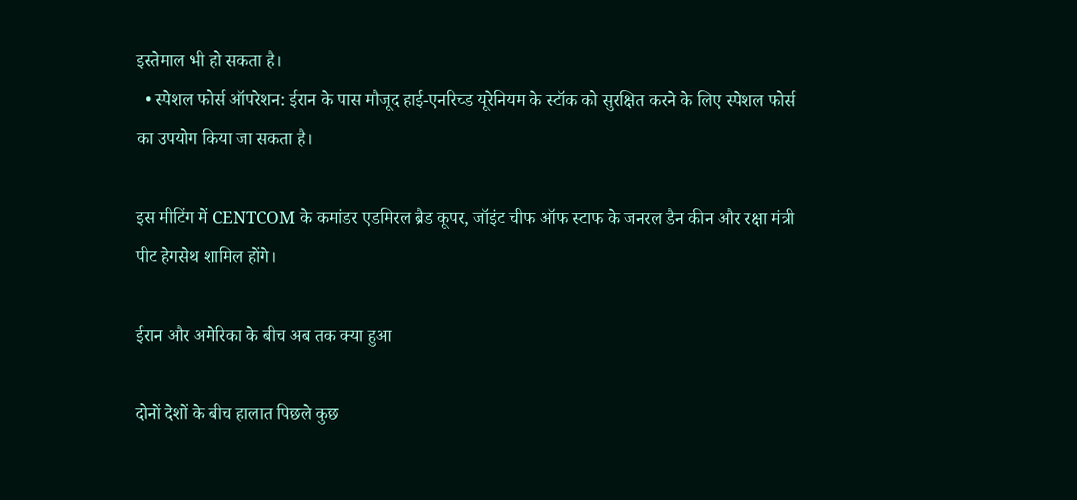इस्तेमाल भी हो सकता है।
  • स्पेशल फोर्स ऑपरेशन: ईरान के पास मौजूद हाई-एनरिच्ड यूरेनियम के स्टॉक को सुरक्षित करने के लिए स्पेशल फोर्स का उपयोग किया जा सकता है।

इस मीटिंग में CENTCOM के कमांडर एडमिरल ब्रैड कूपर, जॉइंट चीफ ऑफ स्टाफ के जनरल डैन कीन और रक्षा मंत्री पीट हेगसेथ शामिल होंगे।

ईरान और अमेरिका के बीच अब तक क्या हुआ

दोनों देशों के बीच हालात पिछले कुछ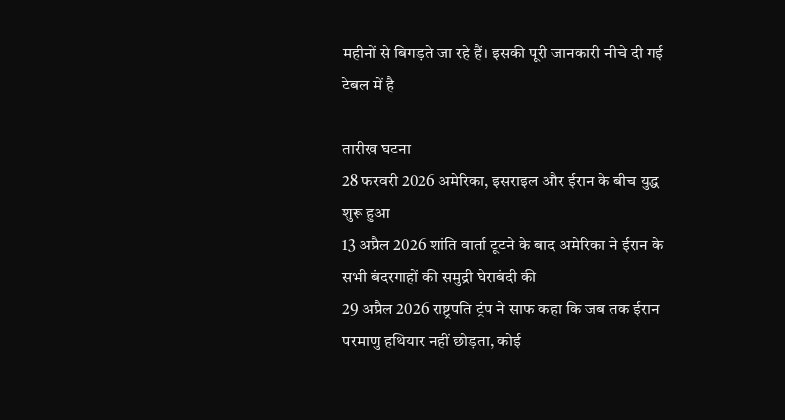महीनों से बिगड़ते जा रहे हैं। इसकी पूरी जानकारी नीचे दी गई टेबल में है

तारीख घटना
28 फरवरी 2026 अमेरिका, इसराइल और ईरान के बीच युद्ध शुरू हुआ
13 अप्रैल 2026 शांति वार्ता टूटने के बाद अमेरिका ने ईरान के सभी बंदरगाहों की समुद्री घेराबंदी की
29 अप्रैल 2026 राष्ट्रपति ट्रंप ने साफ कहा कि जब तक ईरान परमाणु हथियार नहीं छोड़ता, कोई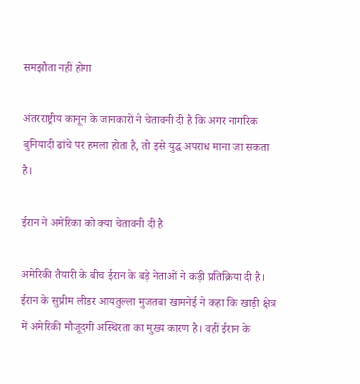समझौता नहीं होगा

अंतरराष्ट्रीय कानून के जानकारों ने चेतावनी दी है कि अगर नागरिक बुनियादी ढांचे पर हमला होता है, तो इसे युद्ध अपराध माना जा सकता है।

ईरान ने अमेरिका को क्या चेतावनी दी है

अमेरिकी तैयारी के बीच ईरान के बड़े नेताओं ने कड़ी प्रतिक्रिया दी है। ईरान के सुप्रीम लीडर आयतुल्ला मुजतबा खामनेई ने कहा कि खाड़ी क्षेत्र में अमेरिकी मौजूदगी अस्थिरता का मुख्य कारण है। वहीं ईरान के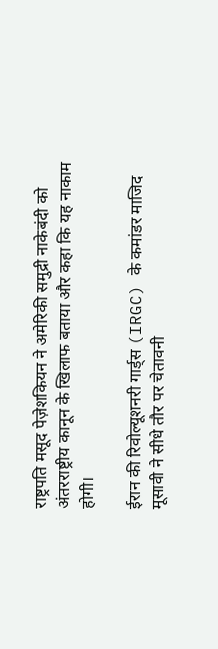राष्ट्रपति मसूद पेज़ेशकियन ने अमेरिकी समुद्री नाकेबंदी को अंतरराष्ट्रीय कानून के खिलाफ बताया और कहा कि यह नाकाम होगी।

ईरान की रिवोल्यूशनरी गार्ड्स (IRGC) के कमांडर माजिद मूसावी ने सीधे तौर पर चेतावनी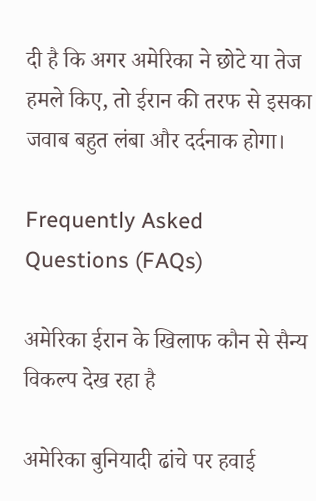दी है कि अगर अमेरिका ने छोटे या तेज हमले किए, तो ईरान की तरफ से इसका जवाब बहुत लंबा और दर्दनाक होगा।

Frequently Asked Questions (FAQs)

अमेरिका ईरान के खिलाफ कौन से सैन्य विकल्प देख रहा है

अमेरिका बुनियादी ढांचे पर हवाई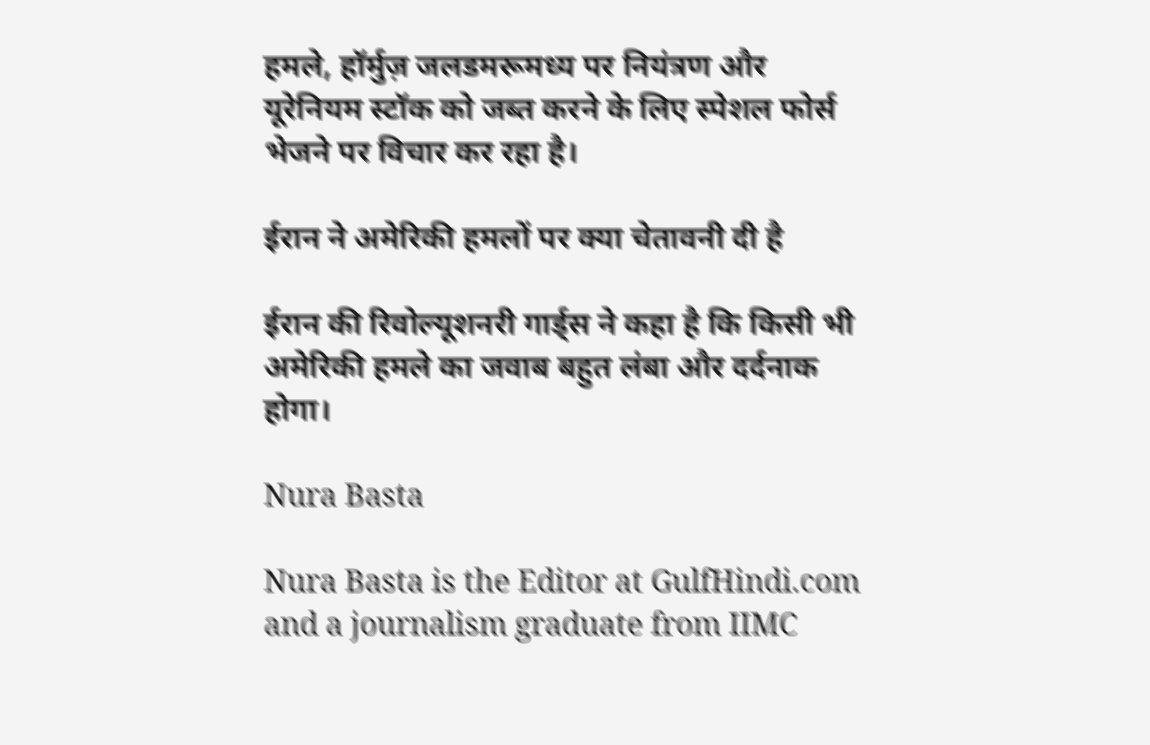हमले, हॉर्मुज़ जलडमरूमध्य पर नियंत्रण और यूरेनियम स्टॉक को जब्त करने के लिए स्पेशल फोर्स भेजने पर विचार कर रहा है।

ईरान ने अमेरिकी हमलों पर क्या चेतावनी दी है

ईरान की रिवोल्यूशनरी गार्ड्स ने कहा है कि किसी भी अमेरिकी हमले का जवाब बहुत लंबा और दर्दनाक होगा।

Nura Basta

Nura Basta is the Editor at GulfHindi.com and a journalism graduate from IIMC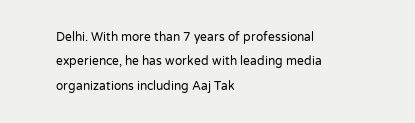Delhi. With more than 7 years of professional experience, he has worked with leading media organizations including Aaj Tak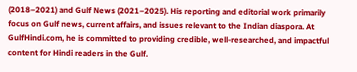(2018–2021) and Gulf News (2021–2025). His reporting and editorial work primarily focus on Gulf news, current affairs, and issues relevant to the Indian diaspora. At GulfHindi.com, he is committed to providing credible, well-researched, and impactful content for Hindi readers in the Gulf.